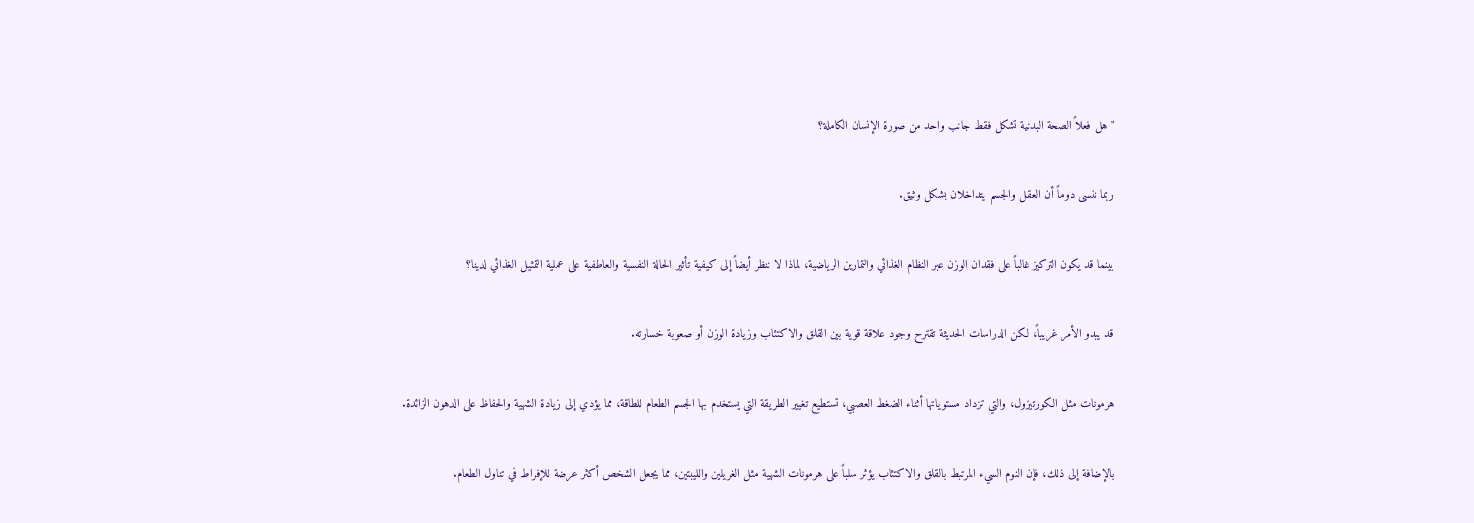"هل فعلاً الصحة البدنية تشكل فقط جانب واحد من صورة الإنسان الكاملة؟

ربما ننسى دوماً أن العقل والجسم يتداخلان بشكل وثيق.

بينما قد يكون التركيز غالباً على فقدان الوزن عبر النظام الغذائي والتمارين الرياضية، لماذا لا ننظر أيضاً إلى كيفية تأثير الحالة النفسية والعاطفية على عملية التمثيل الغذائي لدينا؟

قد يبدو الأمر غريباً، لكن الدراسات الحديثة تقترح وجود علاقة قوية بين القلق والاكتئاب وزيادة الوزن أو صعوبة خسارته.

هرمونات مثل الكورتيزول، والتي تزداد مستوياتها أثناء الضغط العصبي، تستطيع تغيير الطريقة التي يستخدم بها الجسم الطعام للطاقة، مما يؤدي إلى زيادة الشهية والحفاظ على الدهون الزائدة.

بالإضافة إلى ذلك، فإن النوم السيء المرتبط بالقلق والاكتئاب يؤثر سلباً على هرمونات الشهية مثل الغريلين والليبتين، مما يجعل الشخص أكثر عرضة للإفراط في تناول الطعام.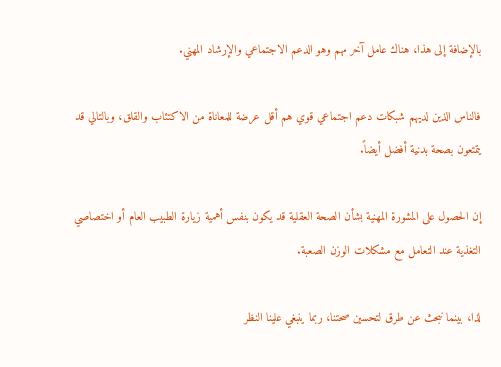بالإضافة إلى هذا، هناك عامل آخر مهم وهو الدعم الاجتماعي والإرشاد المهني.

فالناس الذين لديهم شبكات دعم اجتماعي قوي هم أقل عرضة للمعاناة من الاكتئاب والقلق، وبالتالي قد يتمتعون بصحة بدنية أفضل أيضاً.

إن الحصول على المشورة المهنية بشأن الصحة العقلية قد يكون بنفس أهمية زيارة الطبيب العام أو اختصاصي التغذية عند التعامل مع مشكلات الوزن الصعبة.

لذا، بينما نبحث عن طرق لتحسين صحتنا، ربما ينبغي علينا النظر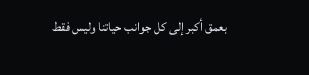بعمق أكبر إلى كل جوانب حياتنا وليس فقط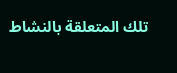تلك المتعلقة بالنشاط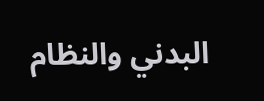البدني والنظام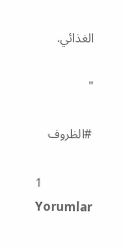الغذائي.

"

#الظروف

1 Yorumlar